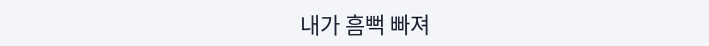내가 흠뻑 빠져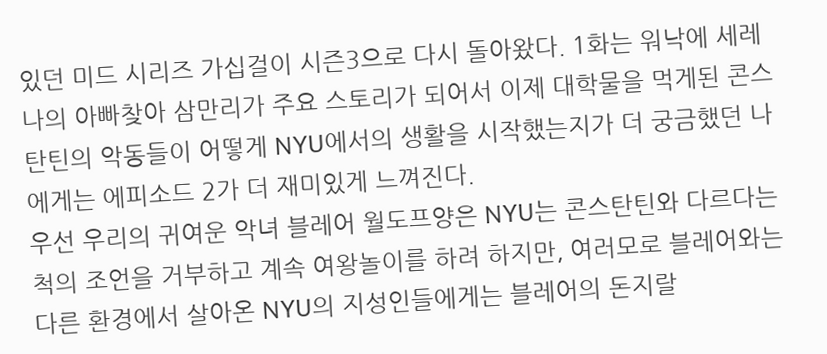있던 미드 시리즈 가십걸이 시즌3으로 다시 돌아왔다. 1화는 워낙에 세레나의 아빠찾아 삼만리가 주요 스토리가 되어서 이제 대학물을 먹게된 콘스탄틴의 악동들이 어떻게 NYU에서의 생활을 시작했는지가 더 궁금했던 나에게는 에피소드 2가 더 재미있게 느껴진다.
우선 우리의 귀여운 악녀 블레어 월도프양은 NYU는 콘스탄틴와 다르다는 척의 조언을 거부하고 계속 여왕놀이를 하려 하지만, 여러모로 블레어와는 다른 환경에서 살아온 NYU의 지성인들에게는 블레어의 돈지랄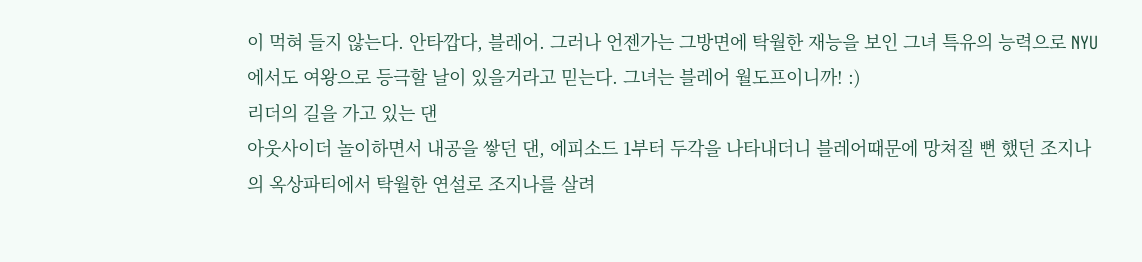이 먹혀 들지 않는다. 안타깝다, 블레어. 그러나 언젠가는 그방면에 탁월한 재능을 보인 그녀 특유의 능력으로 NYU에서도 여왕으로 등극할 날이 있을거라고 믿는다. 그녀는 블레어 월도프이니까! :)
리더의 길을 가고 있는 댄
아웃사이더 놀이하면서 내공을 쌓던 댄, 에피소드 1부터 두각을 나타내더니 블레어때문에 망쳐질 뻔 했던 조지나의 옥상파티에서 탁월한 연설로 조지나를 살려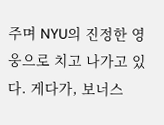주며 NYU의 진정한 영웅으로 치고 나가고 있다. 게다가, 보너스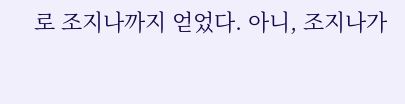로 조지나까지 얻었다. 아니, 조지나가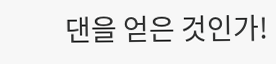댄을 얻은 것인가!